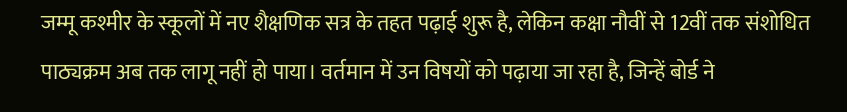जम्मू कश्मीर के स्कूलों में नए शैक्षणिक सत्र के तहत पढ़ाई शुरू है, लेकिन कक्षा नौवीं से 12वीं तक संशोधित पाठ्यक्रम अब तक लागू नहीं हो पाया। वर्तमान में उन विषयों को पढ़ाया जा रहा है, जिन्हें बोर्ड ने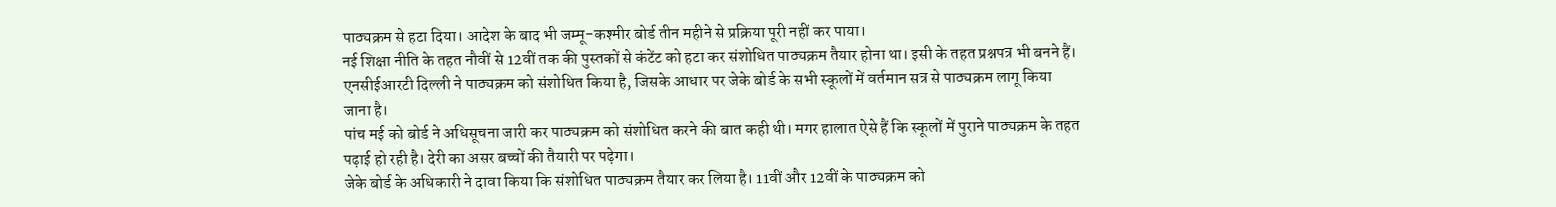पाठ्यक्रम से हटा दिया। आदेश के बाद भी जम्मू-कश्मीर बोर्ड तीन महीने से प्रक्रिया पूरी नहीं कर पाया।
नई शिक्षा नीति के तहत नौवीं से 12वीं तक की पुस्तकों से कंटेंट को हटा कर संशोधित पाठ्यक्रम तैयार होना था। इसी के तहत प्रश्नपत्र भी बनने हैं। एनसीईआरटी दिल्ली ने पाठ्यक्रम को संशोधित किया है, जिसके आधार पर जेके बोर्ड के सभी स्कूलों में वर्तमान सत्र से पाठ्यक्रम लागू किया जाना है।
पांच मई को बोर्ड ने अधिसूचना जारी कर पाठ्यक्रम को संशोधित करने की बात कही थी। मगर हालात ऐसे हैं कि स्कूलों में पुराने पाठ्यक्रम के तहत पढ़ाई हो रही है। देरी का असर बच्चों की तैयारी पर पढ़ेगा।
जेके बोर्ड के अधिकारी ने दावा किया कि संशोधित पाठ्यक्रम तैयार कर लिया है। 11वीं और 12वीं के पाठ्यक्रम को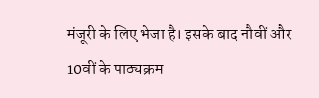मंजूरी के लिए भेजा है। इसके बाद नौवीं और 10वीं के पाठ्यक्रम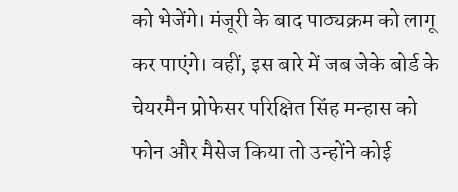को भेजेंगे। मंजूरी के बाद पाठ्यक्रम को लागू कर पाएंगे। वहीं, इस बारे में जब जेके बोर्ड के चेयरमैन प्रोफेसर परिक्षित सिंह मन्हास को फोन और मैसेज किया तो उन्होंने कोई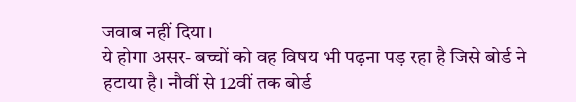जवाब नहीं दिया।
ये होगा असर- बच्चों को वह विषय भी पढ़ना पड़ रहा है जिसे बोर्ड ने हटाया है। नौवीं से 12वीं तक बोर्ड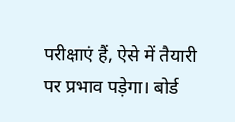परीक्षाएं हैं, ऐसे में तैयारी पर प्रभाव पड़ेगा। बोर्ड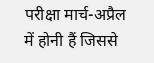परीक्षा मार्च-अप्रैल में होनी हैं जिससे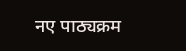नए पाठ्यक्रम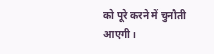को पूरे करने में चुनौती आएगी।